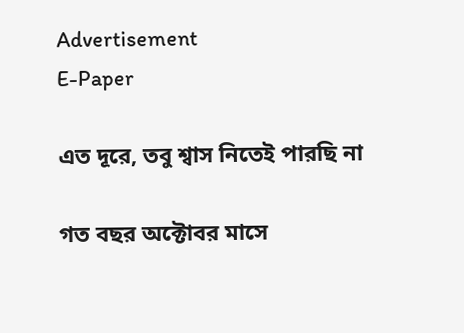Advertisement
E-Paper

এত দূরে, তবু শ্বাস নিতেই পারছি না

গত বছর অক্টোবর মাসে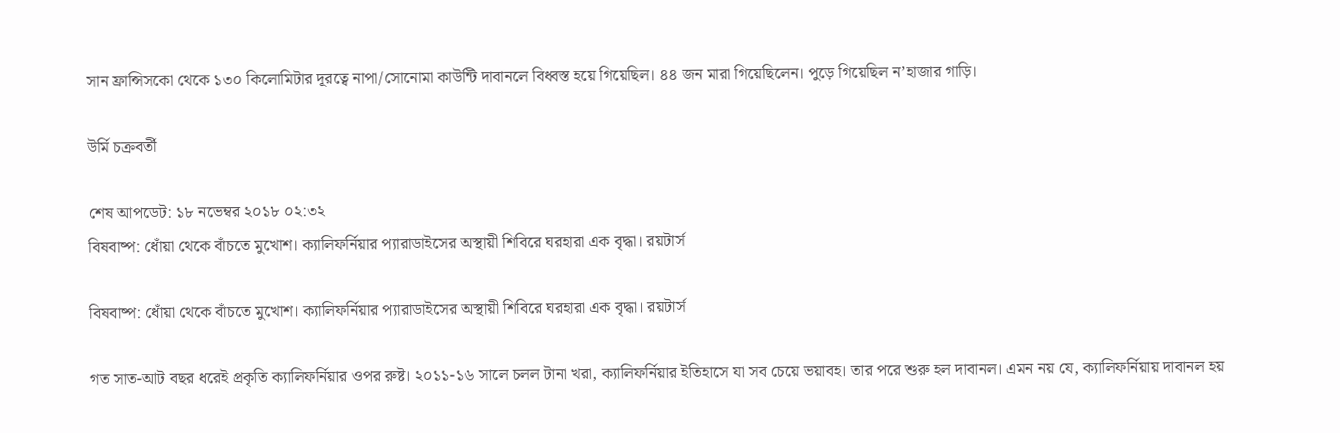সান ফ্রান্সিসকো থেকে ১৩০ কিলোমিটার দূরত্বে নাপা/সোনোমা কাউন্টি দাবানলে বিধ্বস্ত হয়ে গিয়েছিল। ৪৪ জন মারা গিয়েছিলেন। পুড়ে গিয়েছিল ন’হাজার গাড়ি।

উর্মি চক্রবর্তী

শেষ আপডেট: ১৮ নভেম্বর ২০১৮ ০২:৩২
বিষবাষ্প: ধোঁয়া থেকে বাঁচতে মুখোশ। ক্যালিফর্নিয়ার প্যারাডাইসের অস্থায়ী শিবিরে ঘরহারা এক বৃদ্ধা। রয়টার্স

বিষবাষ্প: ধোঁয়া থেকে বাঁচতে মুখোশ। ক্যালিফর্নিয়ার প্যারাডাইসের অস্থায়ী শিবিরে ঘরহারা এক বৃদ্ধা। রয়টার্স

গত সাত-আট বছর ধরেই প্রকৃতি ক্যালিফর্নিয়ার ওপর রুষ্ট। ২০১১-১৬ সালে চলল টানা খরা, ক্যালিফর্নিয়ার ইতিহাসে যা সব চেয়ে ভয়াবহ। তার পরে শুরু হল দাবানল। এমন নয় যে, ক্যালিফর্নিয়ায় দাবানল হয়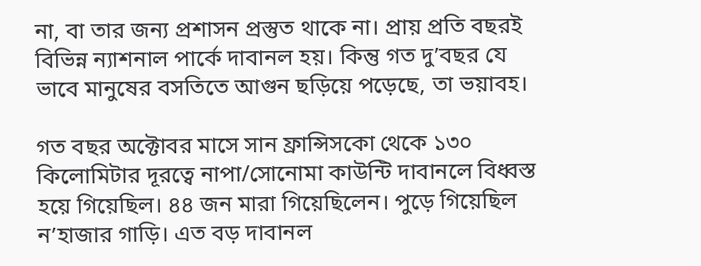না, বা তার জন্য প্রশাসন প্রস্তুত থাকে না। প্রায় প্রতি বছরই বিভিন্ন ন্যাশনাল পার্কে দাবানল হয়। কিন্তু গত দু’বছর যে ভাবে মানুষের বসতিতে আগুন ছড়িয়ে পড়েছে, তা ভয়াবহ।

গত বছর অক্টোবর মাসে সান ফ্রান্সিসকো থেকে ১৩০ কিলোমিটার দূরত্বে নাপা/সোনোমা কাউন্টি দাবানলে বিধ্বস্ত হয়ে গিয়েছিল। ৪৪ জন মারা গিয়েছিলেন। পুড়ে গিয়েছিল ন’হাজার গাড়ি। এত বড় দাবানল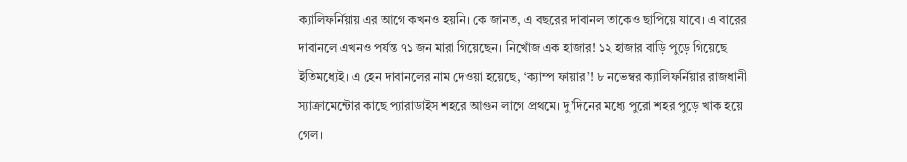ক্যালিফর্নিয়ায় এর আগে কখনও হয়নি। কে জানত, এ বছরের দাবানল তাকেও ছাপিয়ে যাবে। এ বারের দাবানলে এখনও পর্যন্ত ৭১ জন মারা গিয়েছেন। নিখোঁজ এক হাজার! ১২ হাজার বাড়ি পুড়ে গিয়েছে ইতিমধ্যেই। এ হেন দাবানলের নাম দেওয়া হয়েছে, ‘ক্যাম্প ফায়ার’! ৮ নভেম্বর ক্যালিফর্নিয়ার রাজধানী স্যাক্রামেন্টোর কাছে প্যারাডাইস শহরে আগুন লাগে প্রথমে। দু’দিনের মধ্যে পুরো শহর পুড়ে খাক হয়ে গেল।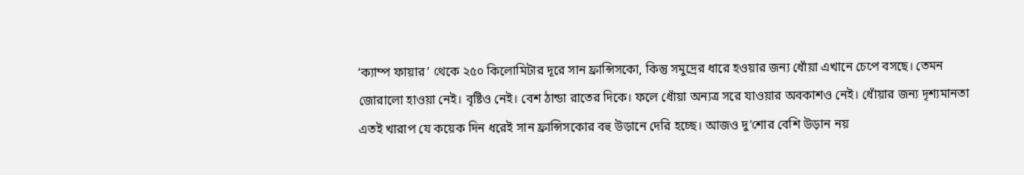‘ক্যাম্প ফায়ার’ থেকে ২৫০ কিলোমিটার দূরে সান ফ্রান্সিসকো, কিন্তু সমুদ্রের ধারে হওয়ার জন্য ধোঁয়া এখানে চেপে বসছে। তেমন জোরালো হাওয়া নেই। বৃষ্টিও নেই। বেশ ঠান্ডা রাতের দিকে। ফলে ধোঁয়া অন্যত্র সরে যাওয়ার অবকাশও নেই। ধোঁয়ার জন্য দৃশ্যমানতা এতই খারাপ যে কয়েক দিন ধরেই সান ফ্রান্সিসকোর বহু উড়ানে দেরি হচ্ছে। আজও দু’শোর বেশি উড়ান নয়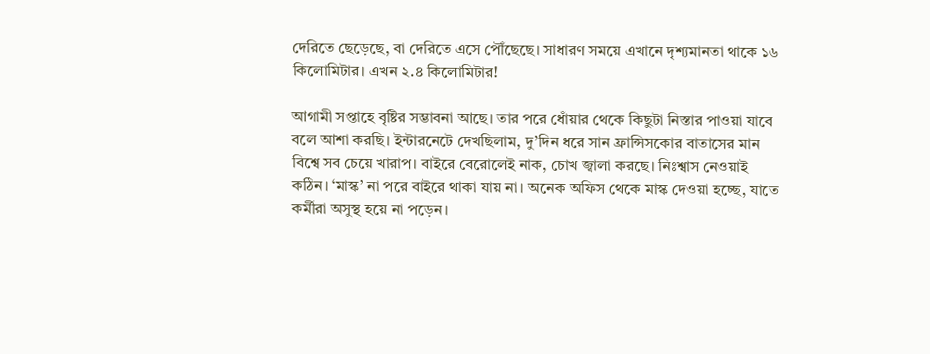দেরিতে ছেড়েছে, বা দেরিতে এসে পৌঁছেছে। সাধারণ সময়ে এখানে দৃশ্যমানতা থাকে ১৬ কিলোমিটার। এখন ২.৪ কিলোমিটার!

আগামী সপ্তাহে বৃষ্টির সম্ভাবনা আছে। তার পরে ধোঁয়ার থেকে কিছুটা নিস্তার পাওয়া যাবে বলে আশা করছি। ইন্টারনেটে দেখছিলাম, দু’দিন ধরে সান ফ্রান্সিসকোর বাতাসের মান বিশ্বে সব চেয়ে খারাপ। বাইরে বেরোলেই নাক, চোখ জ্বালা করছে। নিঃশ্বাস নেওয়াই কঠিন। ‘মাস্ক’ না পরে বাইরে থাকা যায় না। অনেক অফিস থেকে মাস্ক দেওয়া হচ্ছে, যাতে কর্মীরা অসুস্থ হয়ে না পড়েন।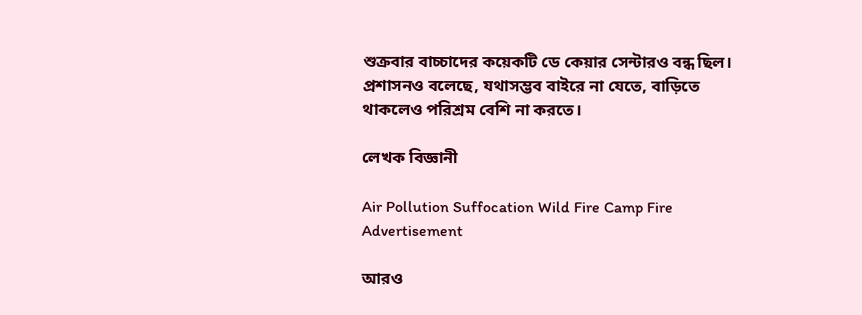শুক্রবার বাচ্চাদের কয়েকটি ডে কেয়ার সেন্টারও বন্ধ ছিল। প্রশাসনও বলেছে, যথাসম্ভব বাইরে না যেতে, বাড়িতে থাকলেও পরিশ্রম বেশি না করতে।

লেখক বিজ্ঞানী

Air Pollution Suffocation Wild Fire Camp Fire
Advertisement

আরও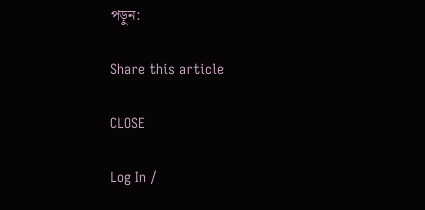পড়ুন:

Share this article

CLOSE

Log In /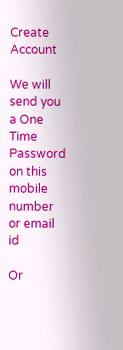Create Account

We will send you a One Time Password on this mobile number or email id

Or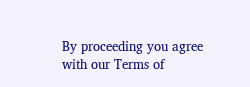By proceeding you agree with our Terms of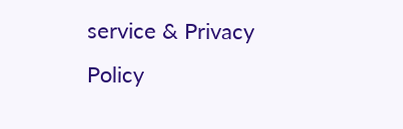service & Privacy Policy